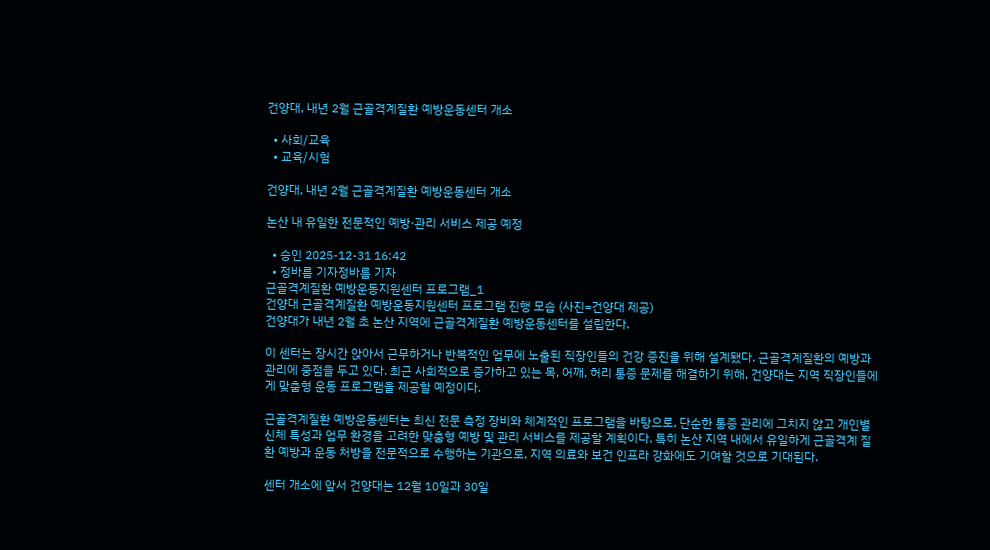건양대, 내년 2월 근골격계질환 예방운동센터 개소

  • 사회/교육
  • 교육/시험

건양대, 내년 2월 근골격계질환 예방운동센터 개소

논산 내 유일한 전문적인 예방·관리 서비스 제공 예정

  • 승인 2025-12-31 16:42
  • 정바름 기자정바름 기자
근골격계질환 예방운동지원센터 프로그램_1
건양대 근골격계질환 예방운동지원센터 프로그램 진행 모습 (사진=건양대 제공)
건양대가 내년 2월 초 논산 지역에 근골격계질환 예방운동센터를 설립한다.

이 센터는 장시간 앉아서 근무하거나 반복적인 업무에 노출된 직장인들의 건강 증진을 위해 설계됐다. 근골격계질환의 예방과 관리에 중점을 두고 있다. 최근 사회적으로 증가하고 있는 목, 어깨, 허리 통증 문제를 해결하기 위해, 건양대는 지역 직장인들에게 맞춤형 운동 프로그램을 제공할 예정이다.

근골격계질환 예방운동센터는 최신 전문 측정 장비와 체계적인 프로그램을 바탕으로, 단순한 통증 관리에 그치지 않고 개인별 신체 특성과 업무 환경을 고려한 맞춤형 예방 및 관리 서비스를 제공할 계획이다. 특히 논산 지역 내에서 유일하게 근골격계 질환 예방과 운동 처방을 전문적으로 수행하는 기관으로, 지역 의료와 보건 인프라 강화에도 기여할 것으로 기대된다.

센터 개소에 앞서 건양대는 12월 10일과 30일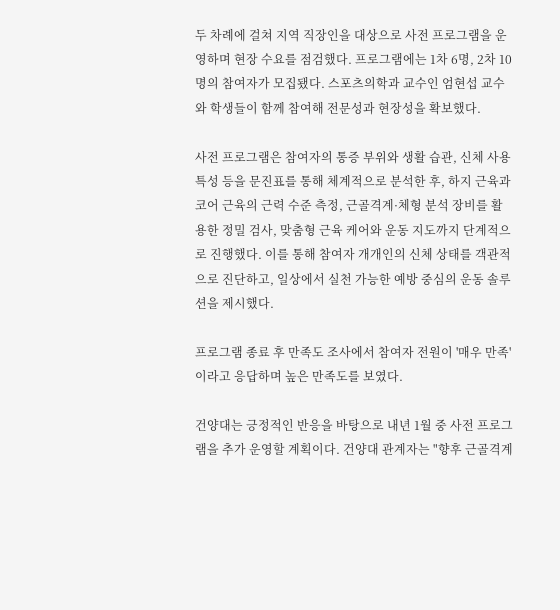두 차례에 걸쳐 지역 직장인을 대상으로 사전 프로그램을 운영하며 현장 수요를 점검했다. 프로그램에는 1차 6명, 2차 10명의 참여자가 모집됐다. 스포츠의학과 교수인 엄현섭 교수와 학생들이 함께 참여해 전문성과 현장성을 확보했다.

사전 프로그램은 참여자의 통증 부위와 생활 습관, 신체 사용 특성 등을 문진표를 통해 체계적으로 분석한 후, 하지 근육과 코어 근육의 근력 수준 측정, 근골격계·체형 분석 장비를 활용한 정밀 검사, 맞춤형 근육 케어와 운동 지도까지 단계적으로 진행했다. 이를 통해 참여자 개개인의 신체 상태를 객관적으로 진단하고, 일상에서 실천 가능한 예방 중심의 운동 솔루션을 제시했다.

프로그램 종료 후 만족도 조사에서 참여자 전원이 '매우 만족'이라고 응답하며 높은 만족도를 보였다.

건양대는 긍정적인 반응을 바탕으로 내년 1월 중 사전 프로그램을 추가 운영할 계획이다. 건양대 관계자는 "향후 근골격계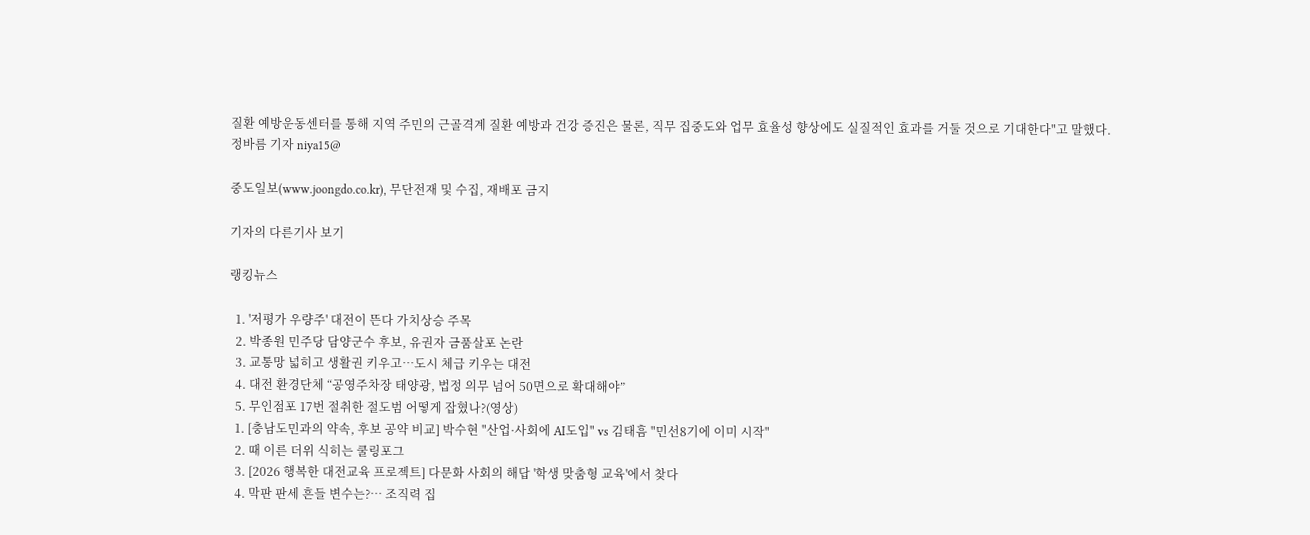질환 예방운동센터를 통해 지역 주민의 근골격계 질환 예방과 건강 증진은 물론, 직무 집중도와 업무 효율성 향상에도 실질적인 효과를 거둘 것으로 기대한다"고 말했다.
정바름 기자 niya15@

중도일보(www.joongdo.co.kr), 무단전재 및 수집, 재배포 금지

기자의 다른기사 보기

랭킹뉴스

  1. '저평가 우량주' 대전이 뜬다 가치상승 주목
  2. 박종원 민주당 담양군수 후보, 유권자 금품살포 논란
  3. 교통망 넓히고 생활권 키우고…도시 체급 키우는 대전
  4. 대전 환경단체 “공영주차장 태양광, 법정 의무 넘어 50면으로 확대해야”
  5. 무인점포 17번 절취한 절도범 어떻게 잡혔나?(영상)
  1. [충남도민과의 약속, 후보 공약 비교] 박수현 "산업·사회에 AI도입" vs 김태흠 "민선8기에 이미 시작"
  2. 때 이른 더위 식히는 쿨링포그
  3. [2026 행복한 대전교육 프로젝트] 다문화 사회의 해답 '학생 맞춤형 교육'에서 찾다
  4. 막판 판세 흔들 변수는?… 조직력 집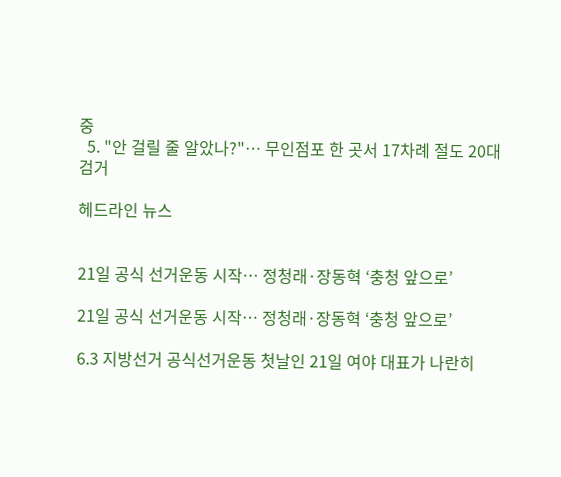중
  5. "안 걸릴 줄 알았나?"… 무인점포 한 곳서 17차례 절도 20대 검거

헤드라인 뉴스


21일 공식 선거운동 시작… 정청래·장동혁 ‘충청 앞으로’

21일 공식 선거운동 시작… 정청래·장동혁 ‘충청 앞으로’

6.3 지방선거 공식선거운동 첫날인 21일 여야 대표가 나란히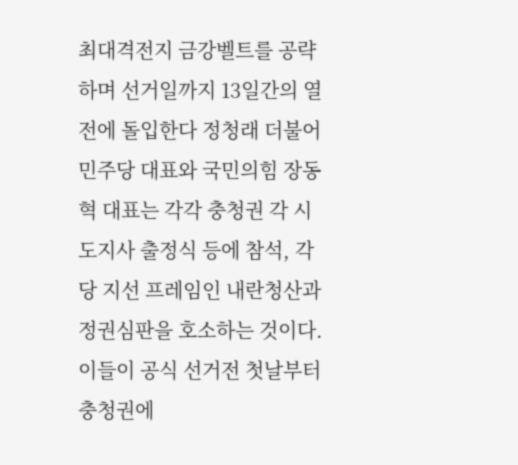최대격전지 금강벨트를 공략하며 선거일까지 13일간의 열전에 돌입한다 정청래 더불어민주당 대표와 국민의힘 장동혁 대표는 각각 충청권 각 시도지사 출정식 등에 참석, 각당 지선 프레임인 내란청산과 정권심판을 호소하는 것이다. 이들이 공식 선거전 첫날부터 충청권에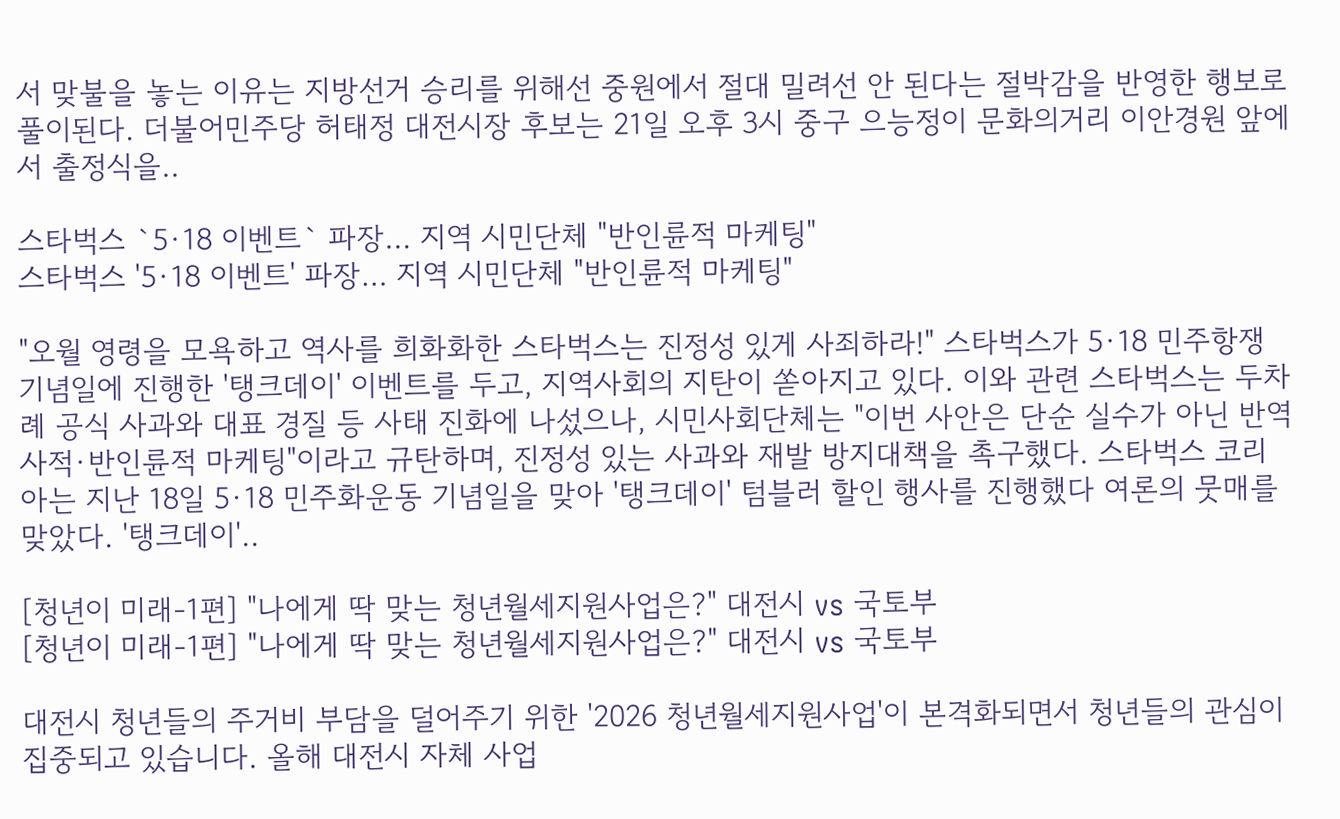서 맞불을 놓는 이유는 지방선거 승리를 위해선 중원에서 절대 밀려선 안 된다는 절박감을 반영한 행보로 풀이된다. 더불어민주당 허태정 대전시장 후보는 21일 오후 3시 중구 으능정이 문화의거리 이안경원 앞에서 출정식을..

스타벅스 `5·18 이벤트` 파장… 지역 시민단체 "반인륜적 마케팅"
스타벅스 '5·18 이벤트' 파장… 지역 시민단체 "반인륜적 마케팅"

"오월 영령을 모욕하고 역사를 희화화한 스타벅스는 진정성 있게 사죄하라!" 스타벅스가 5·18 민주항쟁 기념일에 진행한 '탱크데이' 이벤트를 두고, 지역사회의 지탄이 쏟아지고 있다. 이와 관련 스타벅스는 두차례 공식 사과와 대표 경질 등 사태 진화에 나섰으나, 시민사회단체는 "이번 사안은 단순 실수가 아닌 반역사적·반인륜적 마케팅"이라고 규탄하며, 진정성 있는 사과와 재발 방지대책을 촉구했다. 스타벅스 코리아는 지난 18일 5·18 민주화운동 기념일을 맞아 '탱크데이' 텀블러 할인 행사를 진행했다 여론의 뭇매를 맞았다. '탱크데이'..

[청년이 미래-1편] "나에게 딱 맞는 청년월세지원사업은?" 대전시 vs 국토부
[청년이 미래-1편] "나에게 딱 맞는 청년월세지원사업은?" 대전시 vs 국토부

대전시 청년들의 주거비 부담을 덜어주기 위한 '2026 청년월세지원사업'이 본격화되면서 청년들의 관심이 집중되고 있습니다. 올해 대전시 자체 사업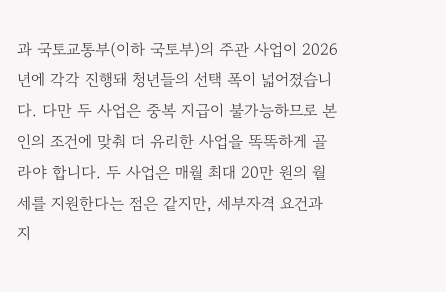과 국토교통부(이하 국토부)의 주관 사업이 2026년에 각각 진행돼 청년들의 선택 폭이 넓어졌습니다. 다만 두 사업은 중복 지급이 불가능하므로 본인의 조건에 맞춰 더 유리한 사업을 똑똑하게 골라야 합니다. 두 사업은 매월 최대 20만 원의 월세를 지원한다는 점은 같지만, 세부자격 요건과 지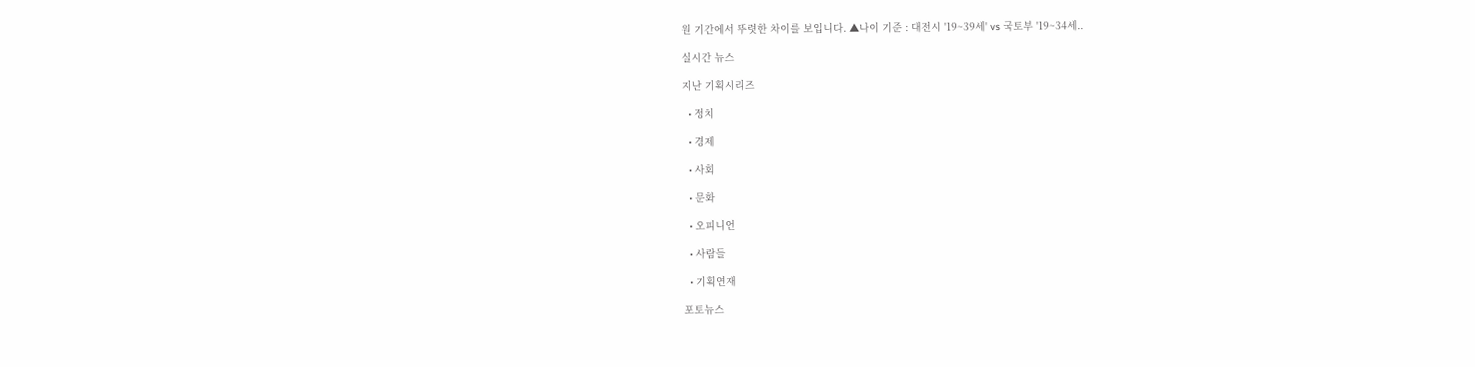원 기간에서 뚜렷한 차이를 보입니다. ▲나이 기준 : 대전시 '19~39세' vs 국토부 '19~34세..

실시간 뉴스

지난 기획시리즈

  • 정치

  • 경제

  • 사회

  • 문화

  • 오피니언

  • 사람들

  • 기획연재

포토뉴스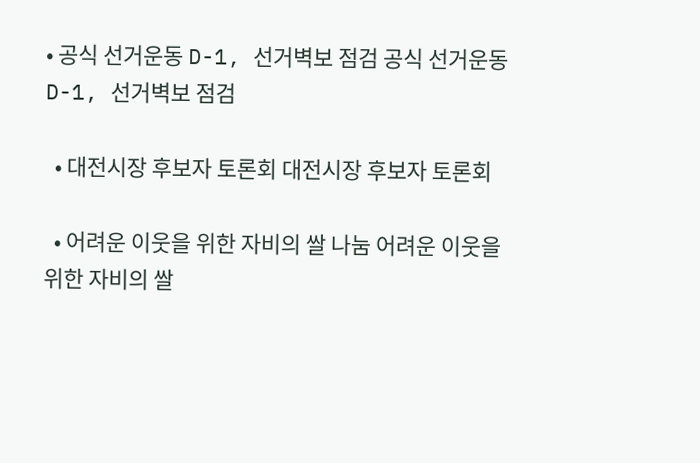• 공식 선거운동 D-1, 선거벽보 점검 공식 선거운동 D-1, 선거벽보 점검

  • 대전시장 후보자 토론회 대전시장 후보자 토론회

  • 어려운 이웃을 위한 자비의 쌀 나눔 어려운 이웃을 위한 자비의 쌀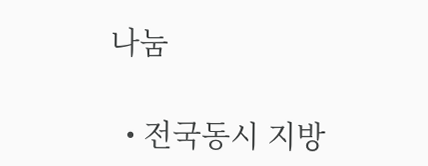나눔

  • 전국동시 지방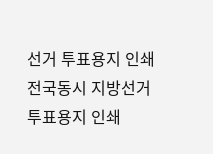선거 투표용지 인쇄 전국동시 지방선거 투표용지 인쇄